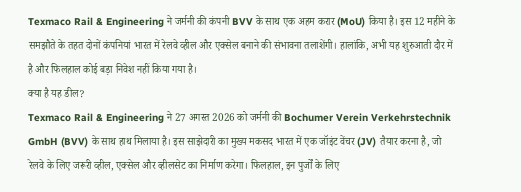Texmaco Rail & Engineering ने जर्मनी की कंपनी BVV के साथ एक अहम करार (MoU) किया है। इस 12 महीने के समझौते के तहत दोनों कंपनियां भारत में रेलवे व्हील और एक्सेल बनाने की संभावना तलाशेंगी। हालांकि, अभी यह शुरुआती दौर में है और फिलहाल कोई बड़ा निवेश नहीं किया गया है।
क्या है यह डील?
Texmaco Rail & Engineering ने 27 अगस्त 2026 को जर्मनी की Bochumer Verein Verkehrstechnik GmbH (BVV) के साथ हाथ मिलाया है। इस साझेदारी का मुख्य मकसद भारत में एक जॉइंट वेंचर (JV) तैयार करना है, जो रेलवे के लिए जरूरी व्हील, एक्सेल और व्हीलसेट का निर्माण करेगा। फिलहाल, इन पुर्जों के लिए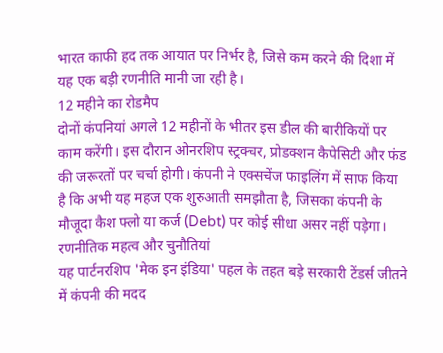भारत काफी हद तक आयात पर निर्भर है, जिसे कम करने की दिशा में यह एक बड़ी रणनीति मानी जा रही है।
12 महीने का रोडमैप
दोनों कंपनियां अगले 12 महीनों के भीतर इस डील की बारीकियों पर काम करेंगी। इस दौरान ओनरशिप स्ट्रक्चर, प्रोडक्शन कैपेसिटी और फंड की जरूरतों पर चर्चा होगी। कंपनी ने एक्सचेंज फाइलिंग में साफ किया है कि अभी यह महज एक शुरुआती समझौता है, जिसका कंपनी के मौजूदा कैश फ्लो या कर्ज (Debt) पर कोई सीधा असर नहीं पड़ेगा।
रणनीतिक महत्व और चुनौतियां
यह पार्टनरशिप 'मेक इन इंडिया' पहल के तहत बड़े सरकारी टेंडर्स जीतने में कंपनी की मदद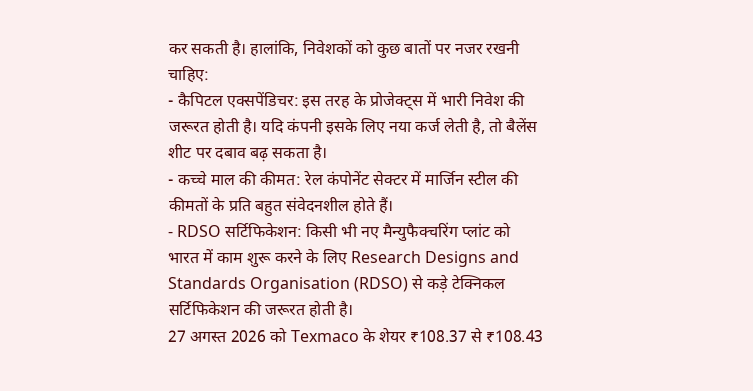कर सकती है। हालांकि, निवेशकों को कुछ बातों पर नजर रखनी चाहिए:
- कैपिटल एक्सपेंडिचर: इस तरह के प्रोजेक्ट्स में भारी निवेश की जरूरत होती है। यदि कंपनी इसके लिए नया कर्ज लेती है, तो बैलेंस शीट पर दबाव बढ़ सकता है।
- कच्चे माल की कीमत: रेल कंपोनेंट सेक्टर में मार्जिन स्टील की कीमतों के प्रति बहुत संवेदनशील होते हैं।
- RDSO सर्टिफिकेशन: किसी भी नए मैन्युफैक्चरिंग प्लांट को भारत में काम शुरू करने के लिए Research Designs and Standards Organisation (RDSO) से कड़े टेक्निकल सर्टिफिकेशन की जरूरत होती है।
27 अगस्त 2026 को Texmaco के शेयर ₹108.37 से ₹108.43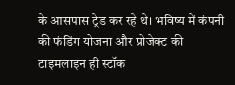के आसपास ट्रेड कर रहे थे। भविष्य में कंपनी की फंडिंग योजना और प्रोजेक्ट की टाइमलाइन ही स्टॉक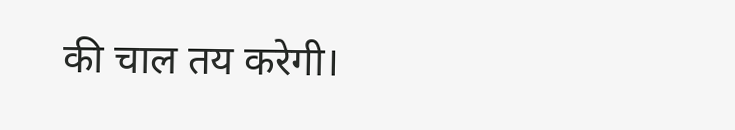की चाल तय करेगी।